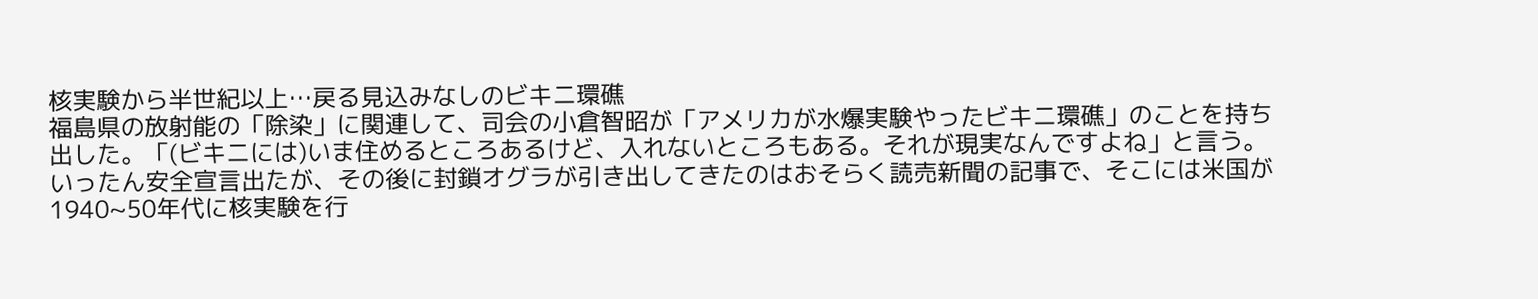核実験から半世紀以上…戻る見込みなしのビキニ環礁
福島県の放射能の「除染」に関連して、司会の小倉智昭が「アメリカが水爆実験やったビキニ環礁」のことを持ち出した。「(ビキニには)いま住めるところあるけど、入れないところもある。それが現実なんですよね」と言う。いったん安全宣言出たが、その後に封鎖オグラが引き出してきたのはおそらく読売新聞の記事で、そこには米国が1940~50年代に核実験を行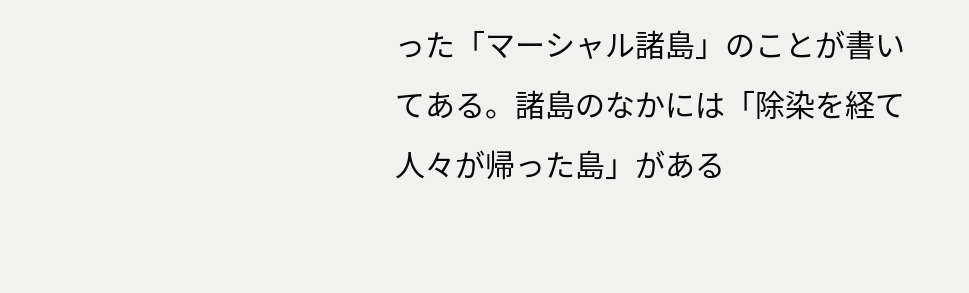った「マーシャル諸島」のことが書いてある。諸島のなかには「除染を経て人々が帰った島」がある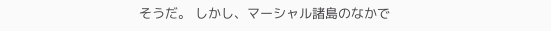そうだ。 しかし、マーシャル諸島のなかで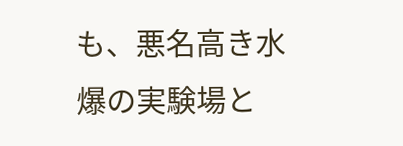も、悪名高き水爆の実験場と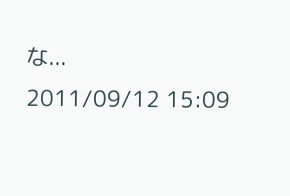な...
2011/09/12 15:09